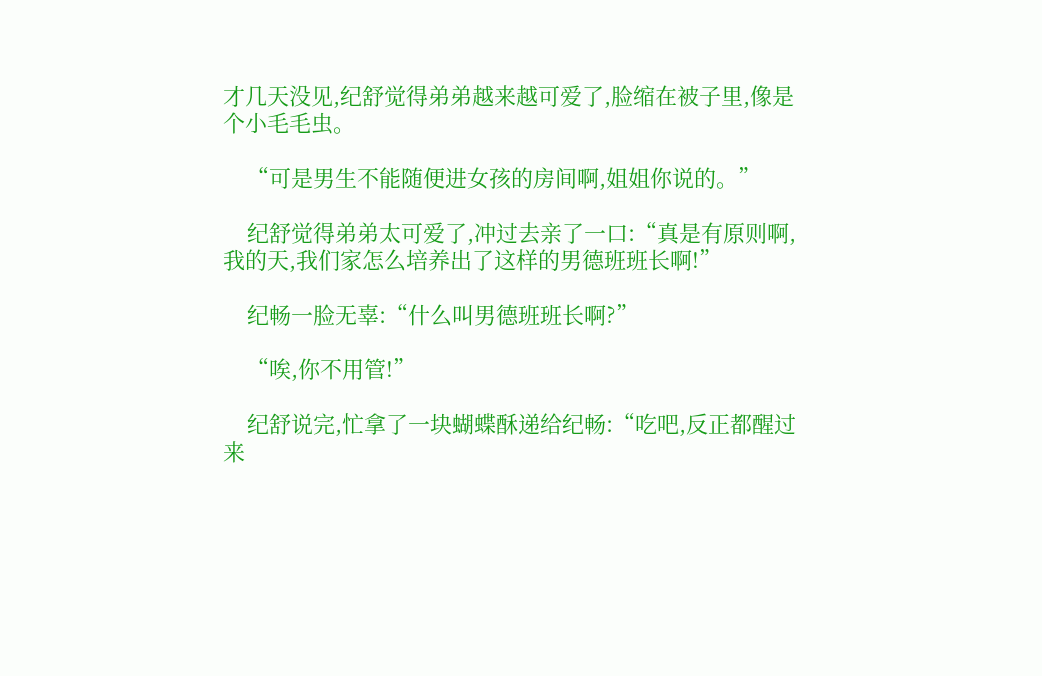才几天没见,纪舒觉得弟弟越来越可爱了,脸缩在被子里,像是个小毛毛虫。

    “可是男生不能随便进女孩的房间啊,姐姐你说的。”

    纪舒觉得弟弟太可爱了,冲过去亲了一口:“真是有原则啊,我的天,我们家怎么培养出了这样的男德班班长啊!”

    纪畅一脸无辜:“什么叫男德班班长啊?”

    “唉,你不用管!”

    纪舒说完,忙拿了一块蝴蝶酥递给纪畅:“吃吧,反正都醒过来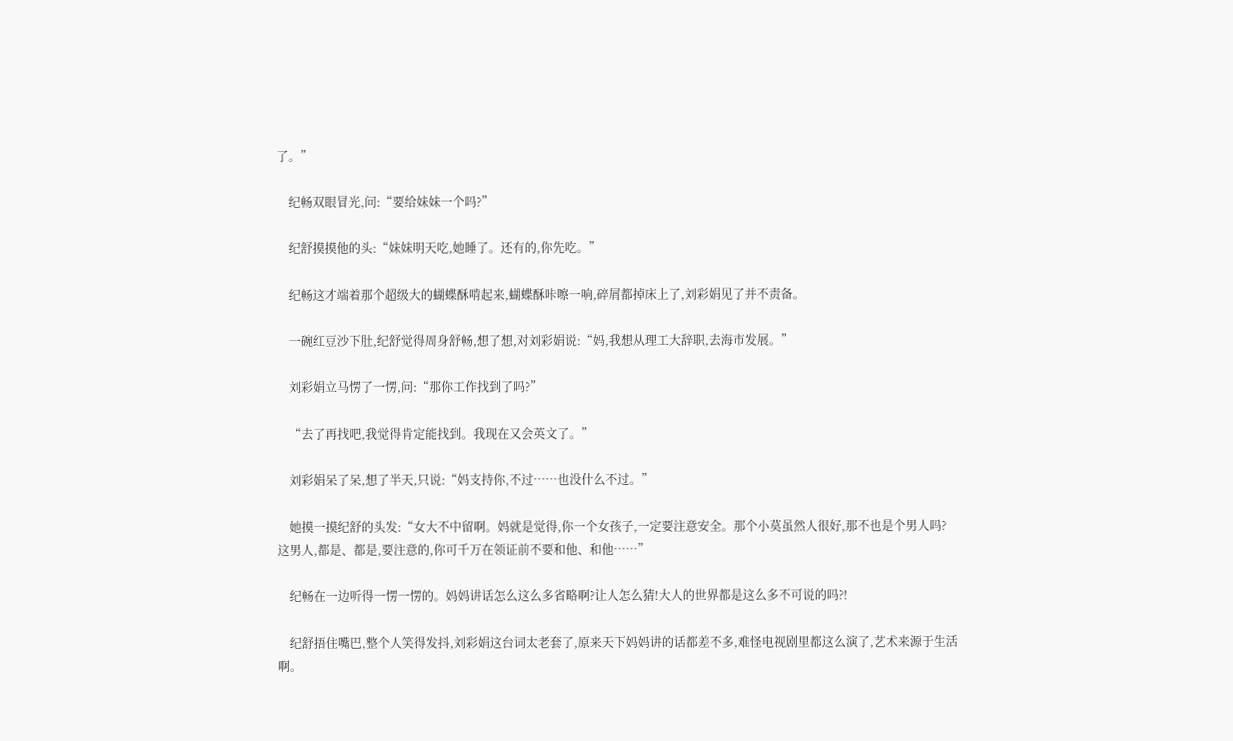了。”

    纪畅双眼冒光,问:“要给妹妹一个吗?”

    纪舒摸摸他的头:“妹妹明天吃,她睡了。还有的,你先吃。”

    纪畅这才端着那个超级大的蝴蝶酥啃起来,蝴蝶酥咔嚓一响,碎屑都掉床上了,刘彩娟见了并不责备。

    一碗红豆沙下肚,纪舒觉得周身舒畅,想了想,对刘彩娟说:“妈,我想从理工大辞职,去海市发展。”

    刘彩娟立马愣了一愣,问:“那你工作找到了吗?”

    “去了再找吧,我觉得肯定能找到。我现在又会英文了。”

    刘彩娟呆了呆,想了半天,只说:“妈支持你,不过……也没什么不过。”

    她摸一摸纪舒的头发:“女大不中留啊。妈就是觉得,你一个女孩子,一定要注意安全。那个小莫虽然人很好,那不也是个男人吗?这男人,都是、都是,要注意的,你可千万在领证前不要和他、和他……”

    纪畅在一边听得一愣一愣的。妈妈讲话怎么这么多省略啊?让人怎么猜!大人的世界都是这么多不可说的吗?!

    纪舒捂住嘴巴,整个人笑得发抖,刘彩娟这台词太老套了,原来天下妈妈讲的话都差不多,难怪电视剧里都这么演了,艺术来源于生活啊。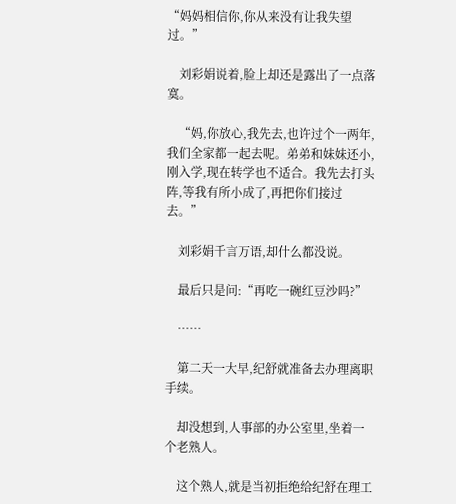“妈妈相信你,你从来没有让我失望过。”

    刘彩娟说着,脸上却还是露出了一点落寞。

    “妈,你放心,我先去,也许过个一两年,我们全家都一起去呢。弟弟和妹妹还小,刚入学,现在转学也不适合。我先去打头阵,等我有所小成了,再把你们接过去。”

    刘彩娟千言万语,却什么都没说。

    最后只是问:“再吃一碗红豆沙吗?”

    ……

    第二天一大早,纪舒就准备去办理离职手续。

    却没想到,人事部的办公室里,坐着一个老熟人。

    这个熟人,就是当初拒绝给纪舒在理工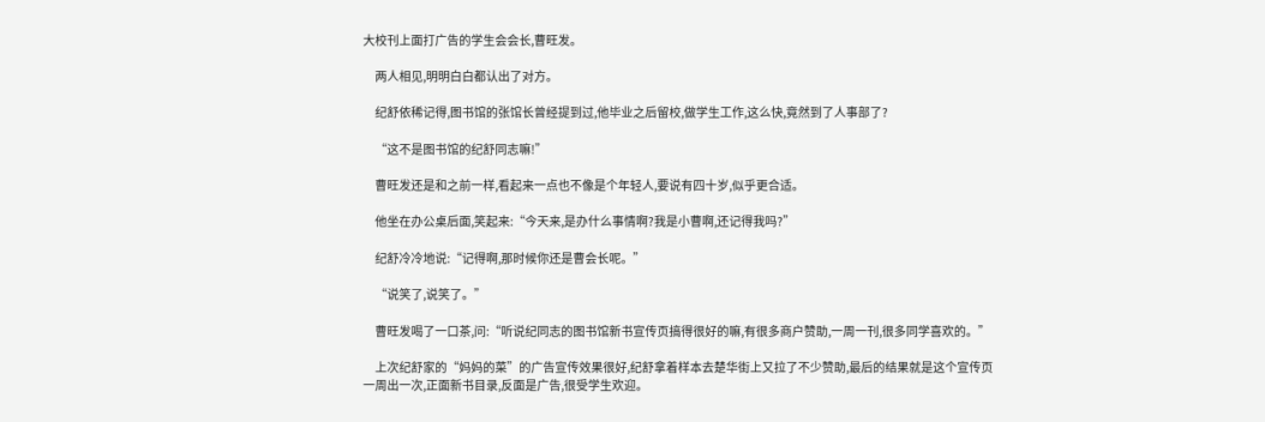大校刊上面打广告的学生会会长,曹旺发。

    两人相见,明明白白都认出了对方。

    纪舒依稀记得,图书馆的张馆长曾经提到过,他毕业之后留校,做学生工作,这么快,竟然到了人事部了?

    “这不是图书馆的纪舒同志嘛!”

    曹旺发还是和之前一样,看起来一点也不像是个年轻人,要说有四十岁,似乎更合适。

    他坐在办公桌后面,笑起来:“今天来,是办什么事情啊?我是小曹啊,还记得我吗?”

    纪舒冷冷地说:“记得啊,那时候你还是曹会长呢。”

    “说笑了,说笑了。”

    曹旺发喝了一口茶,问:“听说纪同志的图书馆新书宣传页搞得很好的嘛,有很多商户赞助,一周一刊,很多同学喜欢的。”

    上次纪舒家的“妈妈的菜”的广告宣传效果很好,纪舒拿着样本去楚华街上又拉了不少赞助,最后的结果就是这个宣传页一周出一次,正面新书目录,反面是广告,很受学生欢迎。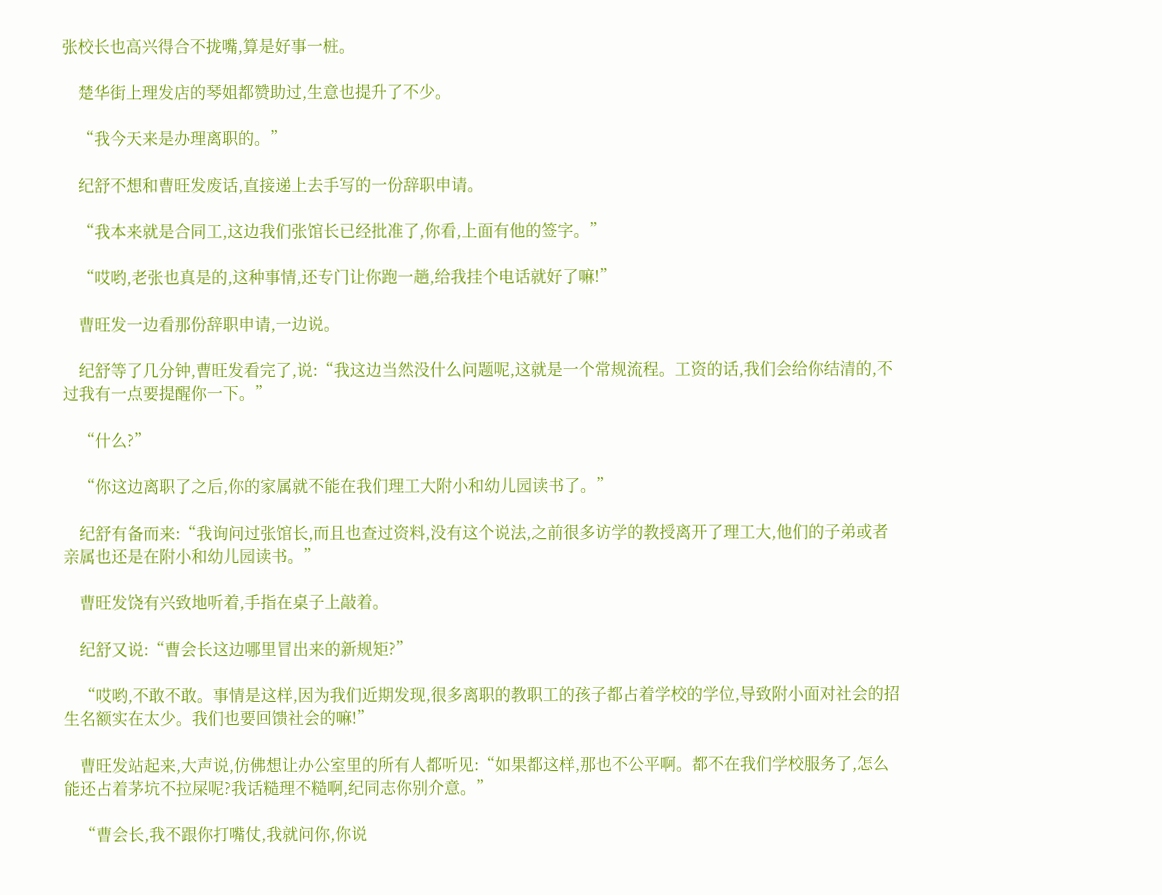张校长也高兴得合不拢嘴,算是好事一桩。

    楚华街上理发店的琴姐都赞助过,生意也提升了不少。

    “我今天来是办理离职的。”

    纪舒不想和曹旺发废话,直接递上去手写的一份辞职申请。

    “我本来就是合同工,这边我们张馆长已经批准了,你看,上面有他的签字。”

    “哎哟,老张也真是的,这种事情,还专门让你跑一趟,给我挂个电话就好了嘛!”

    曹旺发一边看那份辞职申请,一边说。

    纪舒等了几分钟,曹旺发看完了,说:“我这边当然没什么问题呢,这就是一个常规流程。工资的话,我们会给你结清的,不过我有一点要提醒你一下。”

    “什么?”

    “你这边离职了之后,你的家属就不能在我们理工大附小和幼儿园读书了。”

    纪舒有备而来:“我询问过张馆长,而且也查过资料,没有这个说法,之前很多访学的教授离开了理工大,他们的子弟或者亲属也还是在附小和幼儿园读书。”

    曹旺发饶有兴致地听着,手指在桌子上敲着。

    纪舒又说:“曹会长这边哪里冒出来的新规矩?”

    “哎哟,不敢不敢。事情是这样,因为我们近期发现,很多离职的教职工的孩子都占着学校的学位,导致附小面对社会的招生名额实在太少。我们也要回馈社会的嘛!”

    曹旺发站起来,大声说,仿佛想让办公室里的所有人都听见:“如果都这样,那也不公平啊。都不在我们学校服务了,怎么能还占着茅坑不拉屎呢?我话糙理不糙啊,纪同志你别介意。”

    “曹会长,我不跟你打嘴仗,我就问你,你说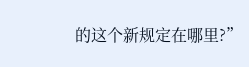的这个新规定在哪里?”